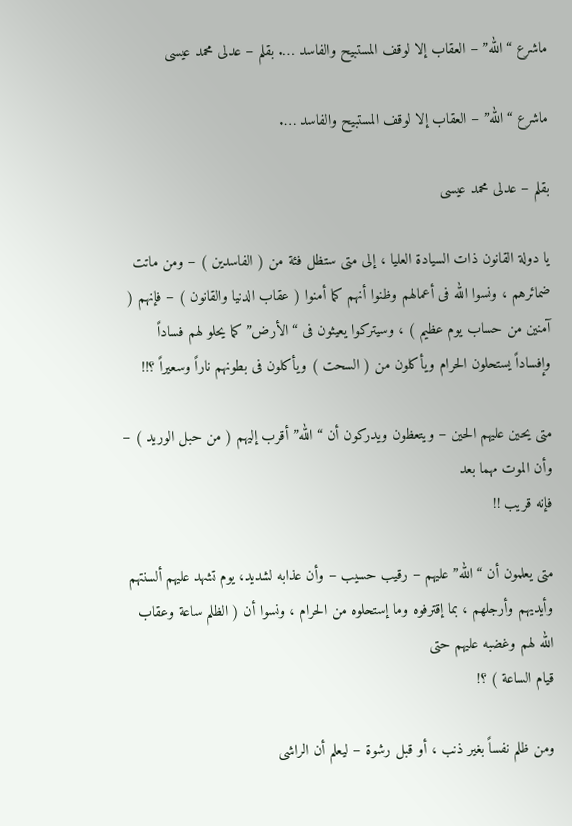ماشرع “الله” – العقاب إلا لوقف المستبيح والفاسد …. بقلم – عدلى محمد عيسى

ماشرع “الله” – العقاب إلا لوقف المستبيح والفاسد ….

بقلم – عدلى محمد عيسى

يا دولة القانون ذات السيادة العليا ، إلى متى ستظل فئة من ( الفاسدين ) – ومن ماتت ضمائرهم ، ونسوا الله فى أعمالهم وظنوا أنهم كما أمنوا ( عقاب الدنيا والقانون ) – فإنهم ( آمنين من حساب يوم عظيم ) ، وسيتركوا يعيثون فى “الأرض” كما يحلو لهم فساداً وإفساداً يستحلون الحرام ويأكلون من ( السحت ) ويأكلون فى بطونهم ناراً وسعيراً ؟!!

متى يحين عليهم الحين – ويتعظون ويدركون أن “الله” أقرب إليهم ( من حبل الوريد ) – وأن الموت مهما بعد
فإنه قريب !!

متى يعلمون أن “الله” عليهم – رقيب حسيب – وأن عذابه لشديد، يوم تشهد عليهم ألسنتهم وأيديهم وأرجلهم ، بما إقترفوه وما إستحلوه من الحرام ، ونسوا أن ( الظلم ساعة وعقاب الله لهم وغضبه عليهم حتى
قيام الساعة ) ؟!

ومن ظلم نفساً بغير ذنب ، أو قبل رشوة – ليعلم أن الراشى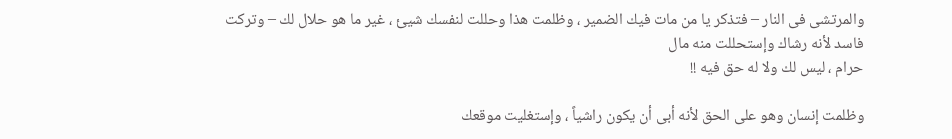والمرتشى فى النار – فتذكر يا من مات فيك الضمير ، وظلمت هذا وحللت لنفسك شيئ ، غير ما هو حلال لك – وتركت فاسد لأنه رشاك وإستحللت منه مال
حرام ، ليس لك ولا له حق فيه !!

وظلمت إنسان وهو على الحق لأنه أبى أن يكون راشياً ، وإستغليت موقعك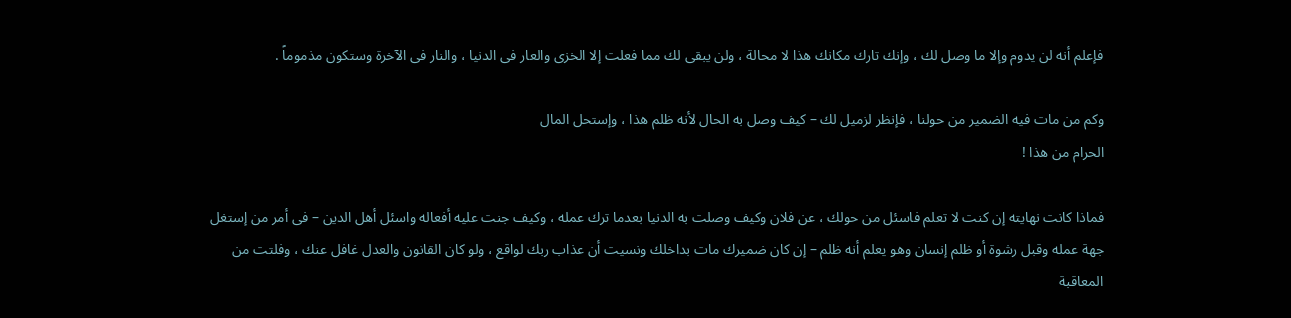فإعلم أنه لن يدوم وإلا ما وصل لك ، وإنك تارك مكانك هذا لا محالة ، ولن يبقى لك مما فعلت إلا الخزى والعار فى الدنيا ، والنار فى الآخرة وستكون مذموماً .

وكم من مات فيه الضمير من حولنا ، فإنظر لزميل لك – كيف وصل به الحال لأنه ظلم هذا ، وإستحل المال
الحرام من هذا !

فماذا كانت نهايته إن كنت لا تعلم فاسئل من حولك ، عن فلان وكيف وصلت به الدنيا بعدما ترك عمله ، وكيف جنت عليه أفعاله واسئل أهل الدين – فى أمر من إستغل جهة عمله وقبل رشوة أو ظلم إنسان وهو يعلم أنه ظلم – إن كان ضميرك مات بداخلك ونسيت أن عذاب ربك لواقع ، ولو كان القانون والعدل غافل عنك ، وفلتت من المعاقبة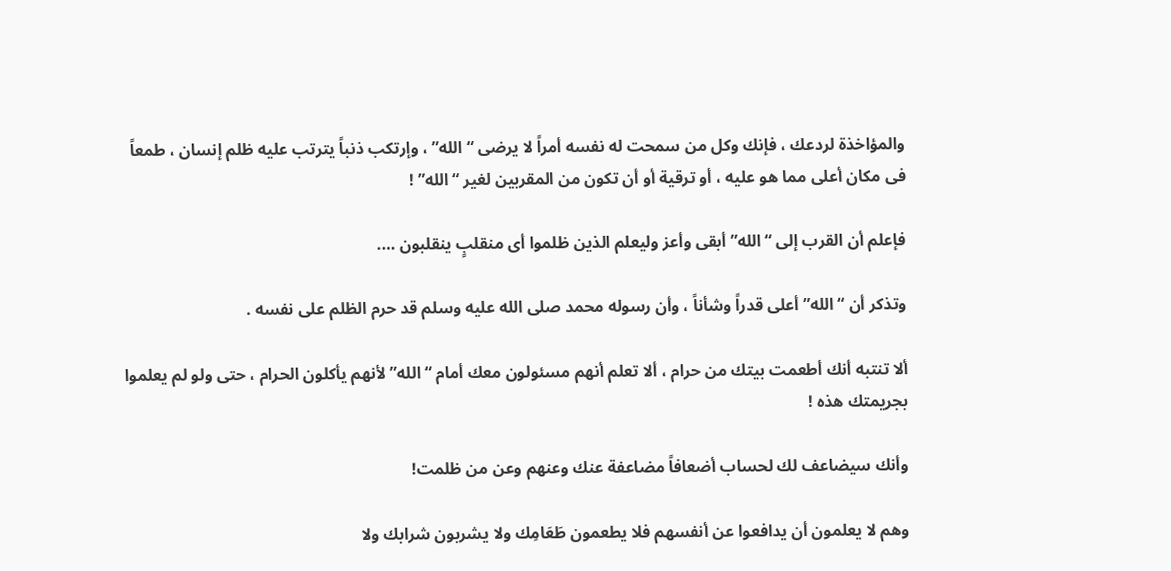والمؤاخذة لردعك ، فإنك وكل من سمحت له نفسه أمراً لا يرضى “الله” ، وإرتكب ذنباً يترتب عليه ظلم إنسان ، طمعاً فى مكان أعلى مما هو عليه ، أو ترقية أو أن تكون من المقربين لغير “الله” !

فإعلم أن القرب إلى “الله” أبقى وأعز وليعلم الذين ظلموا أى منقلبٍ ينقلبون ….

وتذكر أن “الله” أعلى قدراً وشأناً ، وأن رسوله محمد صلى الله عليه وسلم قد حرم الظلم على نفسه .

ألا تنتبه أنك أطعمت بيتك من حرام ، ألا تعلم أنهم مسئولون معك أمام “الله” لأنهم يأكلون الحرام ، حتى ولو لم يعلموا بجريمتك هذه !

وأنك سيضاعف لك لحساب أضعافاً مضاعفة عنك وعنهم وعن من ظلمت!

وهم لا يعلمون أن يدافعوا عن أنفسهم فلا يطعمون طَعَامِك ولا يشربون شرابك ولا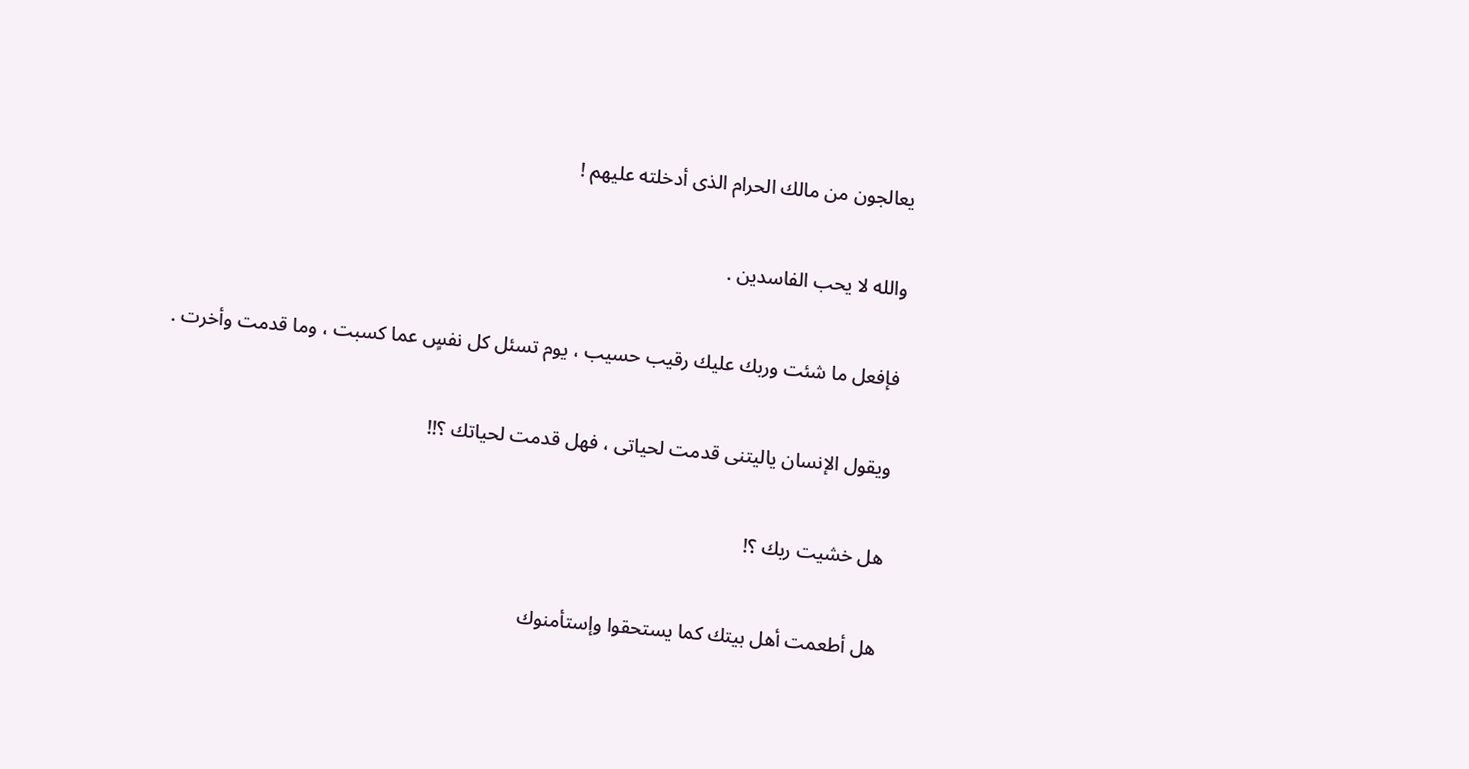يعالجون من مالك الحرام الذى أدخلته عليهم !

والله لا يحب الفاسدين .

فإفعل ما شئت وربك عليك رقيب حسيب ، يوم تسئل كل نفسٍ عما كسبت ، وما قدمت وأخرت .

ويقول الإنسان ياليتنى قدمت لحياتى ، فهل قدمت لحياتك ؟!!

هل خشيت ربك ؟!

هل أطعمت أهل بيتك كما يستحقوا وإستأمنوك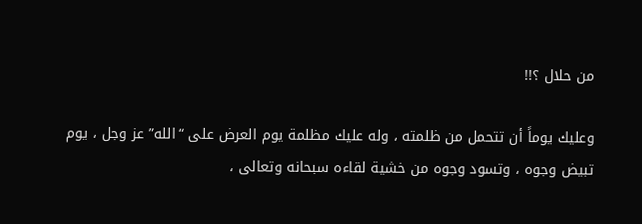من حلال ؟!!

وعليك يوماً أن تتحمل من ظلمته ، وله عليك مظلمة يوم العرض على “الله” عز وجل ، يوم تبيض وجوه ، وتسود وجوه من خشية لقاءه سبحانه وتعالى ،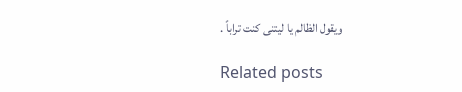ويقول الظالم يا ليتنى كنت تراباً .

Related posts